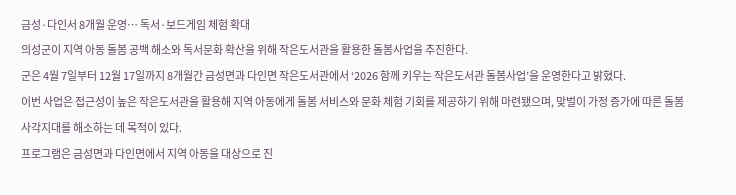금성·다인서 8개월 운영… 독서·보드게임 체험 확대
의성군이 지역 아동 돌봄 공백 해소와 독서문화 확산을 위해 작은도서관을 활용한 돌봄사업을 추진한다.
군은 4월 7일부터 12월 17일까지 8개월간 금성면과 다인면 작은도서관에서 ‘2026 함께 키우는 작은도서관 돌봄사업’을 운영한다고 밝혔다.
이번 사업은 접근성이 높은 작은도서관을 활용해 지역 아동에게 돌봄 서비스와 문화 체험 기회를 제공하기 위해 마련됐으며, 맞벌이 가정 증가에 따른 돌봄 사각지대를 해소하는 데 목적이 있다.
프로그램은 금성면과 다인면에서 지역 아동을 대상으로 진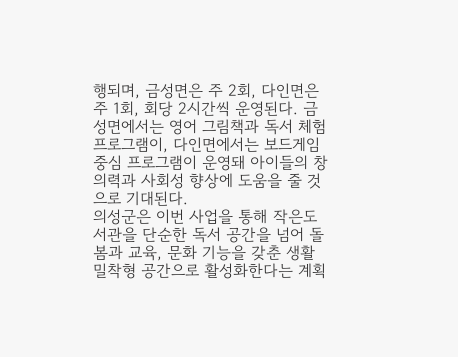행되며, 금성면은 주 2회, 다인면은 주 1회, 회당 2시간씩 운영된다. 금성면에서는 영어 그림책과 독서 체험 프로그램이, 다인면에서는 보드게임 중심 프로그램이 운영돼 아이들의 창의력과 사회성 향상에 도움을 줄 것으로 기대된다.
의성군은 이번 사업을 통해 작은도서관을 단순한 독서 공간을 넘어 돌봄과 교육, 문화 기능을 갖춘 생활밀착형 공간으로 활성화한다는 계획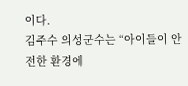이다.
김주수 의성군수는 “아이들이 안전한 환경에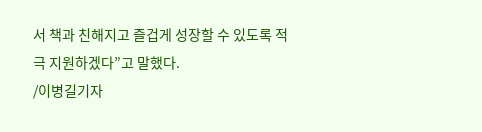서 책과 친해지고 즐겁게 성장할 수 있도록 적극 지원하겠다”고 말했다.
/이병길기자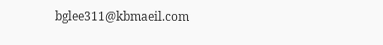bglee311@kbmaeil.com